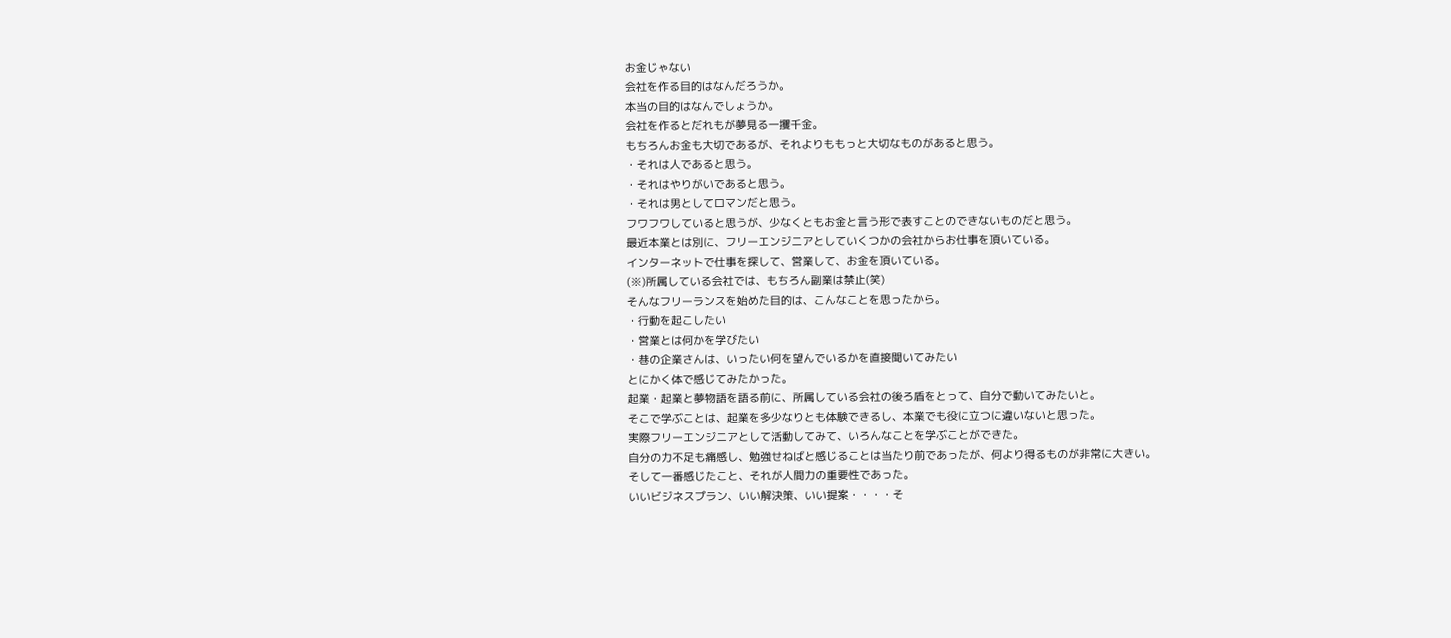お金じゃない
会社を作る目的はなんだろうか。
本当の目的はなんでしょうか。
会社を作るとだれもが夢見る一攫千金。
もちろんお金も大切であるが、それよりももっと大切なものがあると思う。
・それは人であると思う。
・それはやりがいであると思う。
・それは男としてロマンだと思う。
フワフワしていると思うが、少なくともお金と言う形で表すことのできないものだと思う。
最近本業とは別に、フリーエンジニアとしていくつかの会社からお仕事を頂いている。
インターネットで仕事を探して、営業して、お金を頂いている。
(※)所属している会社では、もちろん副業は禁止(笑)
そんなフリーランスを始めた目的は、こんなことを思ったから。
・行動を起こしたい
・営業とは何かを学びたい
・巷の企業さんは、いったい何を望んでいるかを直接聞いてみたい
とにかく体で感じてみたかった。
起業・起業と夢物語を語る前に、所属している会社の後ろ盾をとって、自分で動いてみたいと。
そこで学ぶことは、起業を多少なりとも体験できるし、本業でも役に立つに違いないと思った。
実際フリーエンジニアとして活動してみて、いろんなことを学ぶことができた。
自分の力不足も痛感し、勉強せねばと感じることは当たり前であったが、何より得るものが非常に大きい。
そして一番感じたこと、それが人間力の重要性であった。
いいビジネスプラン、いい解決策、いい提案・・・・そ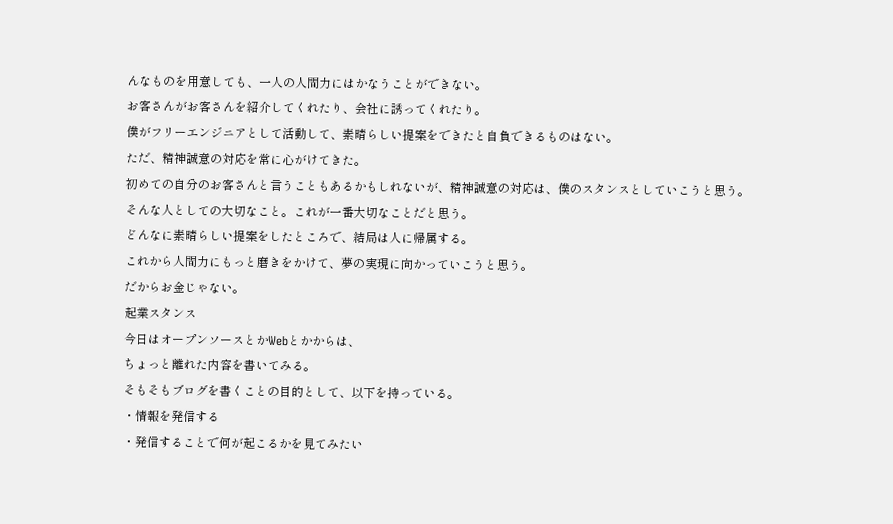んなものを用意しても、一人の人間力にはかなうことができない。
お客さんがお客さんを紹介してくれたり、会社に誘ってくれたり。
僕がフリーエンジニアとして活動して、素晴らしい提案をできたと自負できるものはない。
ただ、精神誠意の対応を常に心がけてきた。
初めての自分のお客さんと言うこともあるかもしれないが、精神誠意の対応は、僕のスタンスとしていこうと思う。
そんな人としての大切なこと。これが一番大切なことだと思う。
どんなに素晴らしい提案をしたところで、結局は人に帰属する。
これから人間力にもっと磨きをかけて、夢の実現に向かっていこうと思う。
だからお金じゃない。
起業スタンス
今日はオープンソースとかWebとかからは、
ちょっと離れた内容を書いてみる。
そもそもブログを書くことの目的として、以下を持っている。
・情報を発信する
・発信することで何が起こるかを見てみたい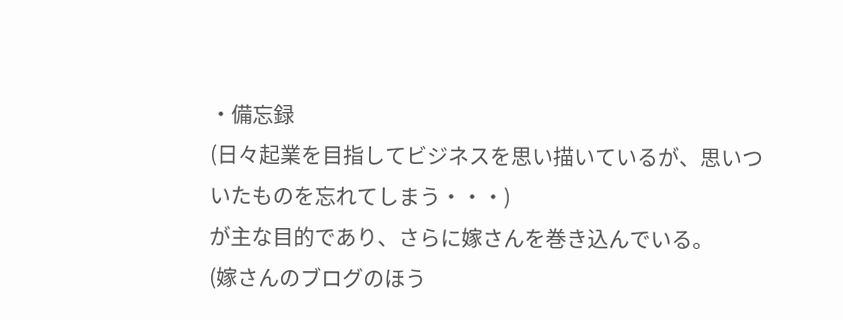・備忘録
(日々起業を目指してビジネスを思い描いているが、思いついたものを忘れてしまう・・・)
が主な目的であり、さらに嫁さんを巻き込んでいる。
(嫁さんのブログのほう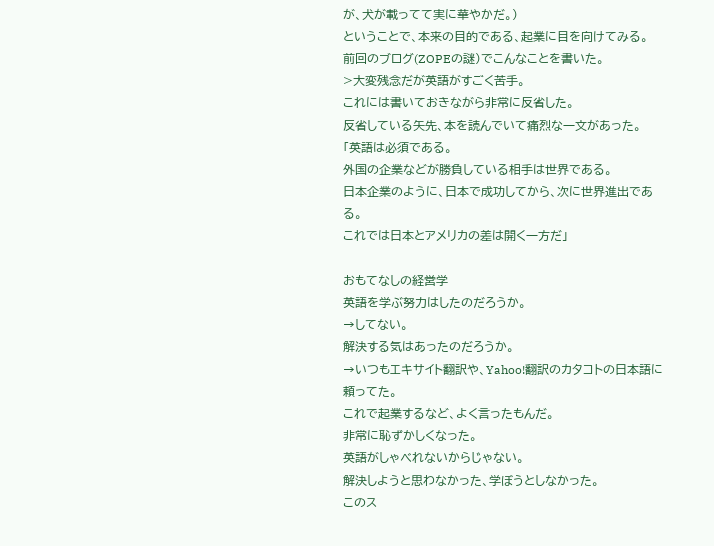が、犬が載ってて実に華やかだ。)
ということで、本来の目的である、起業に目を向けてみる。
前回のブログ(ZOPEの謎)でこんなことを書いた。
>大変残念だが英語がすごく苦手。
これには書いておきながら非常に反省した。
反省している矢先、本を読んでいて痛烈な一文があった。
「英語は必須である。
外国の企業などが勝負している相手は世界である。
日本企業のように、日本で成功してから、次に世界進出である。
これでは日本とアメリカの差は開く一方だ」

おもてなしの経営学
英語を学ぶ努力はしたのだろうか。
→してない。
解決する気はあったのだろうか。
→いつもエキサイト翻訳や、Yahoo!翻訳のカタコトの日本語に頼ってた。
これで起業するなど、よく言ったもんだ。
非常に恥ずかしくなった。
英語がしゃべれないからじゃない。
解決しようと思わなかった、学ぼうとしなかった。
このス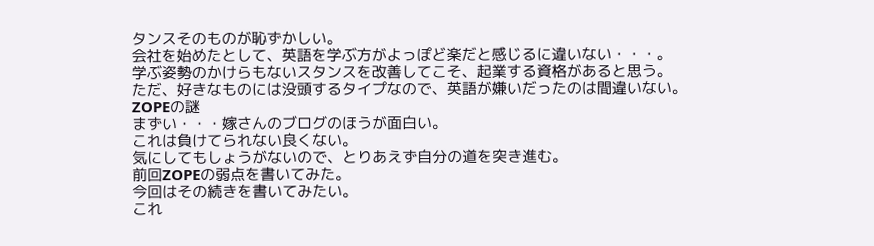タンスそのものが恥ずかしい。
会社を始めたとして、英語を学ぶ方がよっぽど楽だと感じるに違いない・・・。
学ぶ姿勢のかけらもないスタンスを改善してこそ、起業する資格があると思う。
ただ、好きなものには没頭するタイプなので、英語が嫌いだったのは間違いない。
ZOPEの謎
まずい・・・嫁さんのブログのほうが面白い。
これは負けてられない良くない。
気にしてもしょうがないので、とりあえず自分の道を突き進む。
前回ZOPEの弱点を書いてみた。
今回はその続きを書いてみたい。
これ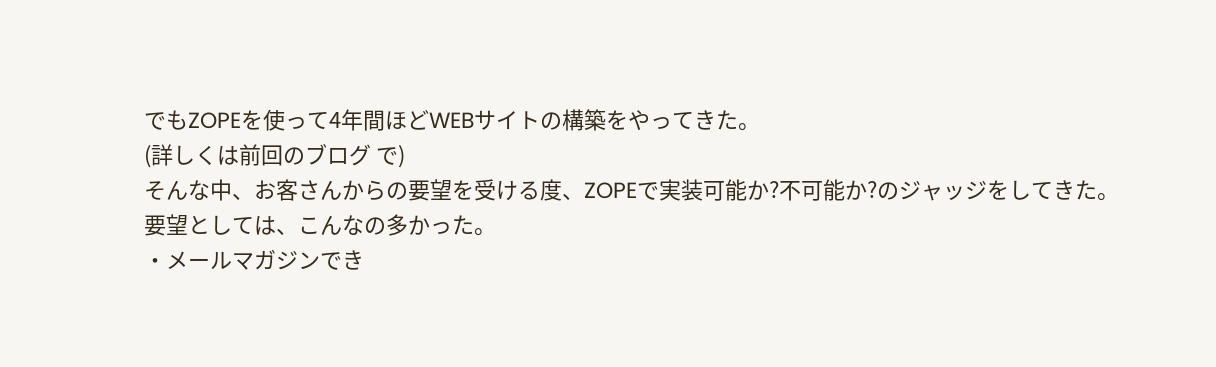でもZOPEを使って4年間ほどWEBサイトの構築をやってきた。
(詳しくは前回のブログ で)
そんな中、お客さんからの要望を受ける度、ZOPEで実装可能か?不可能か?のジャッジをしてきた。
要望としては、こんなの多かった。
・メールマガジンでき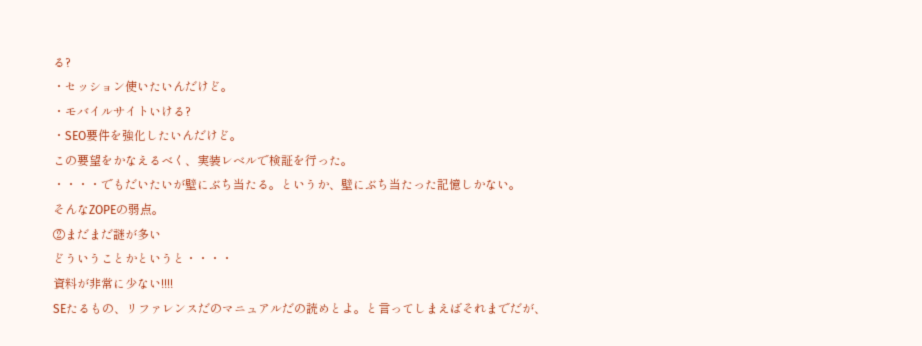る?
・セッション使いたいんだけど。
・モバイルサイトいける?
・SEO要件を強化したいんだけど。
この要望をかなえるべく、実装レベルで検証を行った。
・・・・でもだいたいが壁にぶち当たる。というか、壁にぶち当たった記憶しかない。
そんなZOPEの弱点。
②まだまだ謎が多い
どういうことかというと・・・・
資料が非常に少ない!!!!
SEたるもの、リファレンスだのマニュアルだの読めとよ。と言ってしまえばそれまでだが、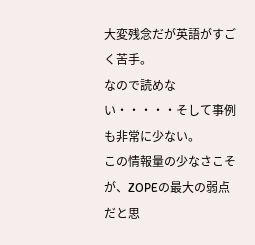大変残念だが英語がすごく苦手。
なので読めない・・・・・そして事例も非常に少ない。
この情報量の少なさこそが、ZOPEの最大の弱点だと思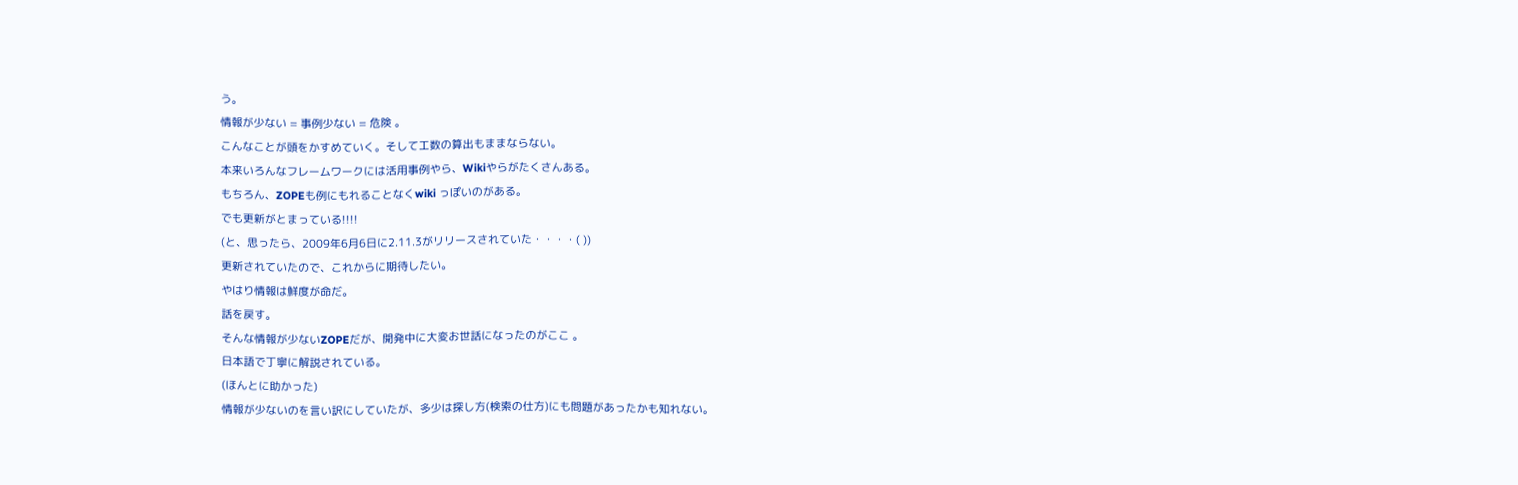う。
情報が少ない = 事例少ない = 危険 。
こんなことが頭をかすめていく。そして工数の算出もままならない。
本来いろんなフレームワークには活用事例やら、Wikiやらがたくさんある。
もちろん、ZOPEも例にもれることなくwiki っぽいのがある。
でも更新がとまっている!!!!
(と、思ったら、2009年6月6日に2.11.3がリリースされていた・・・・( ))
更新されていたので、これからに期待したい。
やはり情報は鮮度が命だ。
話を戻す。
そんな情報が少ないZOPEだが、開発中に大変お世話になったのがここ 。
日本語で丁寧に解説されている。
(ほんとに助かった)
情報が少ないのを言い訳にしていたが、多少は探し方(検索の仕方)にも問題があったかも知れない。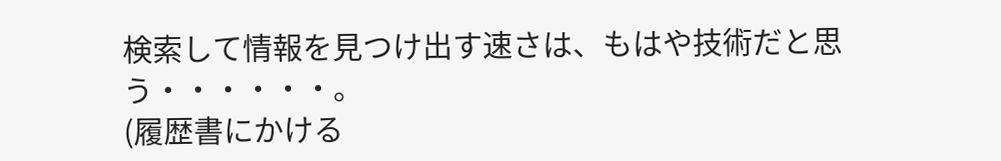検索して情報を見つけ出す速さは、もはや技術だと思う・・・・・・。
(履歴書にかける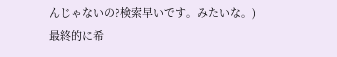んじゃないの?検索早いです。みたいな。)
最終的に希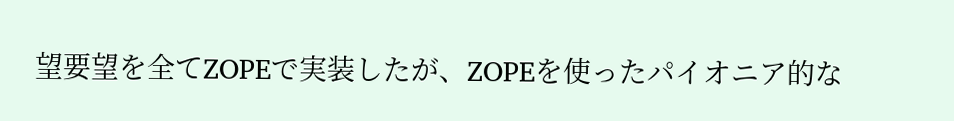望要望を全てZOPEで実装したが、ZOPEを使ったパイオニア的な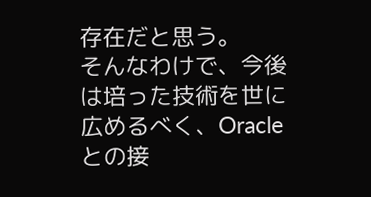存在だと思う。
そんなわけで、今後は培った技術を世に広めるべく、Oracleとの接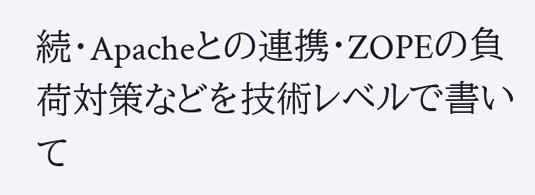続・Apacheとの連携・ZOPEの負荷対策などを技術レベルで書いて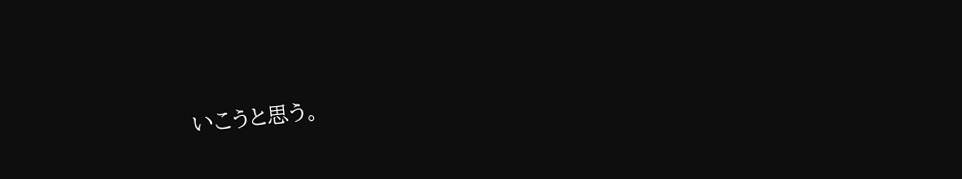いこうと思う。